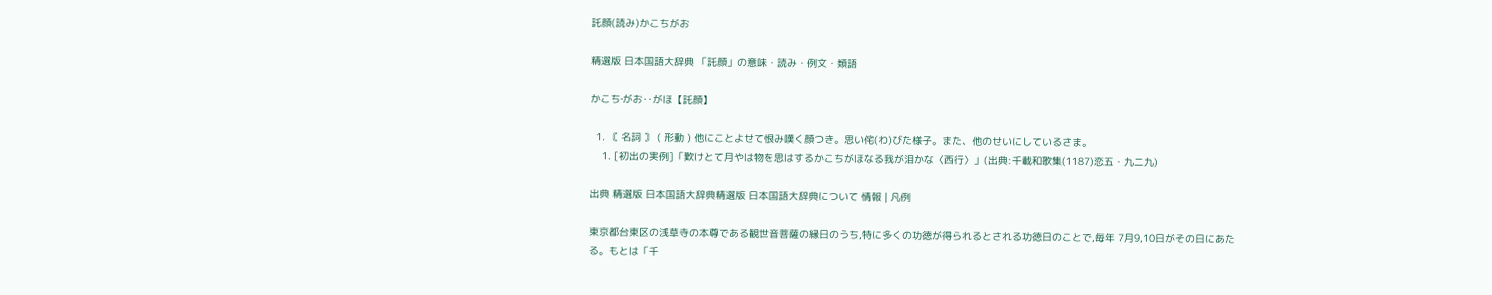託顔(読み)かこちがお

精選版 日本国語大辞典 「託顔」の意味・読み・例文・類語

かこち‐がお‥がほ【託顔】

  1. 〘 名詞 〙 ( 形動 ) 他にことよせて恨み嘆く顔つき。思い侘(わ)びた様子。また、他のせいにしているさま。
    1. [初出の実例]「歎けとて月やは物を思はするかこちがほなる我が泪かな〈西行〉」(出典:千載和歌集(1187)恋五・九二九)

出典 精選版 日本国語大辞典精選版 日本国語大辞典について 情報 | 凡例

東京都台東区の浅草寺の本尊である観世音菩薩の縁日のうち,特に多くの功徳が得られるとされる功徳日のことで,毎年 7月9,10日がその日にあたる。もとは「千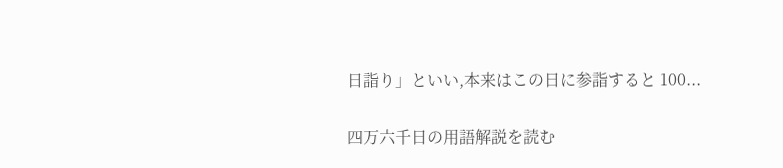日詣り」といい,本来はこの日に参詣すると 100...

四万六千日の用語解説を読む